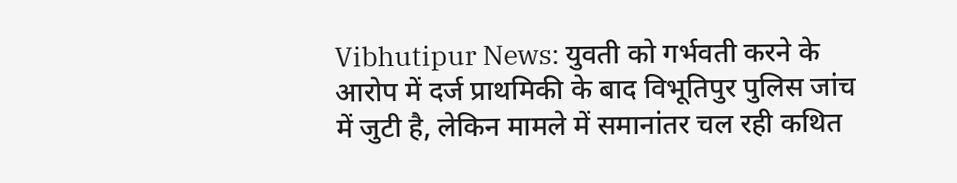Vibhutipur News: युवती को गर्भवती करने के आरोप में दर्ज प्राथमिकी के बाद विभूतिपुर पुलिस जांच में जुटी है, लेकिन मामले में समानांतर चल रही कथित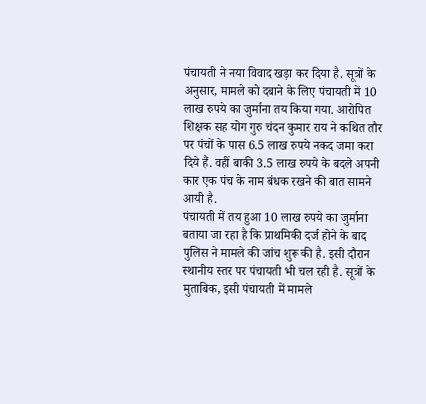पंचायती ने नया विवाद खड़ा कर दिया है. सूत्रों के अनुसार, मामले को दबाने के लिए पंचायती में 10 लाख रुपये का जुर्माना तय किया गया. आरोपित शिक्षक सह योग गुरु चंदन कुमार राय ने कथित तौर पर पंचों के पास 6.5 लाख रुपये नकद जमा करा दिये हैं. वहीं बाकी 3.5 लाख रुपये के बदले अपनी कार एक पंच के नाम बंधक रखने की बात सामने आयी है.
पंचायती में तय हुआ 10 लाख रुपये का जुर्माना
बताया जा रहा है कि प्राथमिकी दर्ज होने के बाद पुलिस ने मामले की जांच शुरू की है. इसी दौरान स्थानीय स्तर पर पंचायती भी चल रही है. सूत्रों के मुताबिक, इसी पंचायती में मामले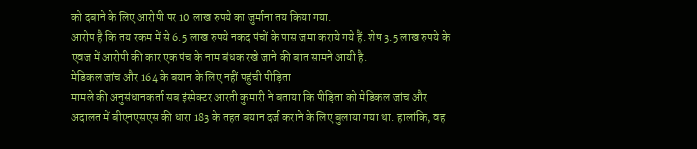को दबाने के लिए आरोपी पर 10 लाख रुपये का जुर्माना तय किया गया.
आरोप है कि तय रकम में से 6.5 लाख रुपये नकद पंचों के पास जमा कराये गये हैं. शेष 3.5 लाख रुपये के एवज में आरोपी की कार एक पंच के नाम बंधक रखे जाने की बात सामने आयी है.
मेडिकल जांच और 164 के बयान के लिए नहीं पहुंची पीड़िता
मामले की अनुसंधानकर्ता सब इंस्पेक्टर आरती कुमारी ने बताया कि पीड़िता को मेडिकल जांच और अदालत में बीएनएसएस की धारा 183 के तहत बयान दर्ज कराने के लिए बुलाया गया था. हालांकि, वह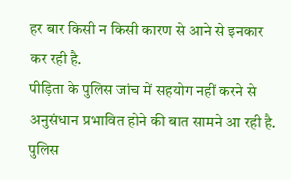हर बार किसी न किसी कारण से आने से इनकार कर रही है.
पीड़िता के पुलिस जांच में सहयोग नहीं करने से अनुसंधान प्रभावित होने की बात सामने आ रही है. पुलिस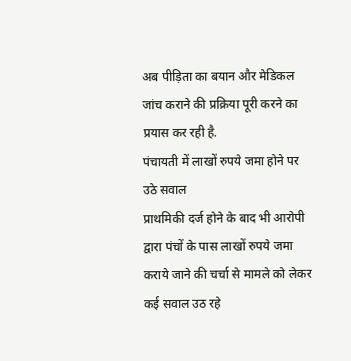अब पीड़िता का बयान और मेडिकल जांच कराने की प्रक्रिया पूरी करने का प्रयास कर रही है.
पंचायती में लाखों रुपये जमा होने पर उठे सवाल
प्राथमिकी दर्ज होने के बाद भी आरोपी द्वारा पंचों के पास लाखों रुपये जमा कराये जाने की चर्चा से मामले को लेकर कई सवाल उठ रहे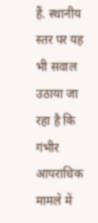हैं. स्थानीय स्तर पर यह भी सवाल उठाया जा रहा है कि गंभीर आपराधिक मामले में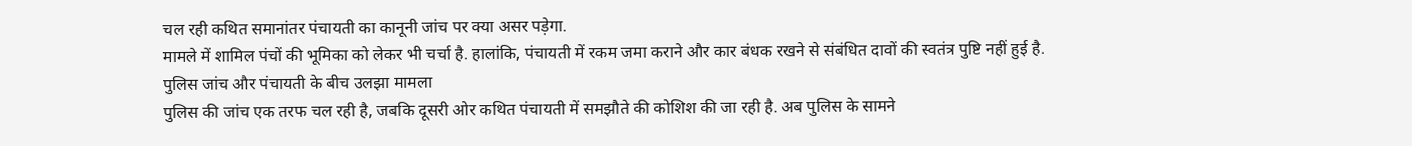चल रही कथित समानांतर पंचायती का कानूनी जांच पर क्या असर पड़ेगा.
मामले में शामिल पंचों की भूमिका को लेकर भी चर्चा है. हालांकि, पंचायती में रकम जमा कराने और कार बंधक रखने से संबंधित दावों की स्वतंत्र पुष्टि नहीं हुई है.
पुलिस जांच और पंचायती के बीच उलझा मामला
पुलिस की जांच एक तरफ चल रही है, जबकि दूसरी ओर कथित पंचायती में समझौते की कोशिश की जा रही है. अब पुलिस के सामने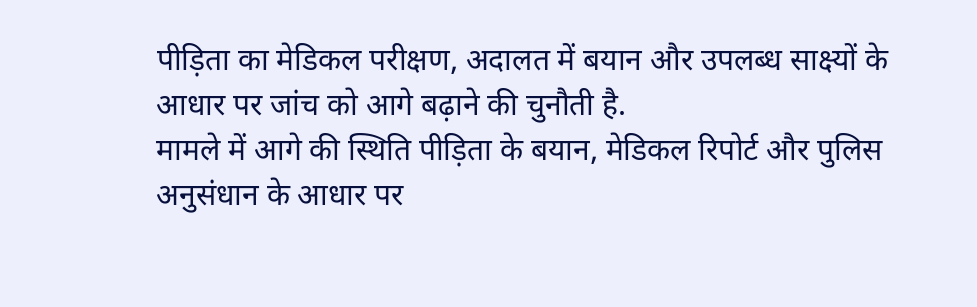पीड़िता का मेडिकल परीक्षण, अदालत में बयान और उपलब्ध साक्ष्यों के आधार पर जांच को आगे बढ़ाने की चुनौती है.
मामले में आगे की स्थिति पीड़िता के बयान, मेडिकल रिपोर्ट और पुलिस अनुसंधान के आधार पर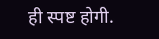ही स्पष्ट होगी.